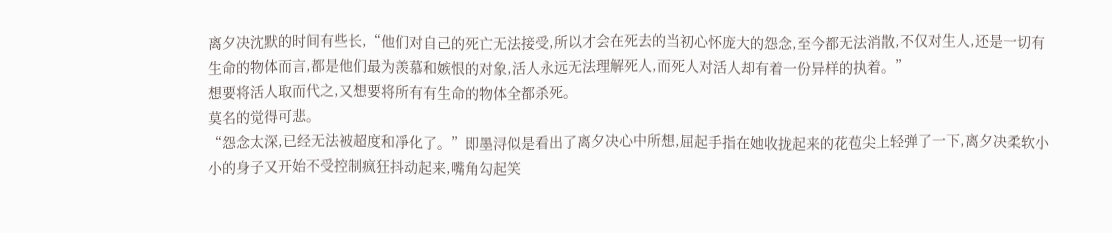离夕决沈默的时间有些长,“他们对自己的死亡无法接受,所以才会在死去的当初心怀庞大的怨念,至今都无法消散,不仅对生人,还是一切有生命的物体而言,都是他们最为羡慕和嫉恨的对象,活人永远无法理解死人,而死人对活人却有着一份异样的执着。”
想要将活人取而代之,又想要将所有有生命的物体全都杀死。
莫名的觉得可悲。
“怨念太深,已经无法被超度和凈化了。”即墨浔似是看出了离夕决心中所想,屈起手指在她收拢起来的花苞尖上轻弹了一下,离夕决柔软小小的身子又开始不受控制疯狂抖动起来,嘴角勾起笑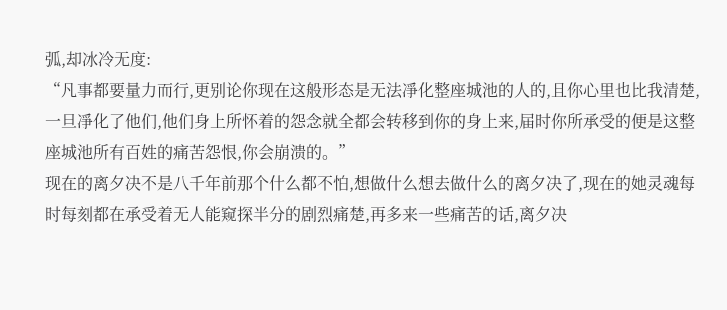弧,却冰冷无度:
“凡事都要量力而行,更别论你现在这般形态是无法凈化整座城池的人的,且你心里也比我清楚,一旦凈化了他们,他们身上所怀着的怨念就全都会转移到你的身上来,届时你所承受的便是这整座城池所有百姓的痛苦怨恨,你会崩溃的。”
现在的离夕决不是八千年前那个什么都不怕,想做什么想去做什么的离夕决了,现在的她灵魂每时每刻都在承受着无人能窥探半分的剧烈痛楚,再多来一些痛苦的话,离夕决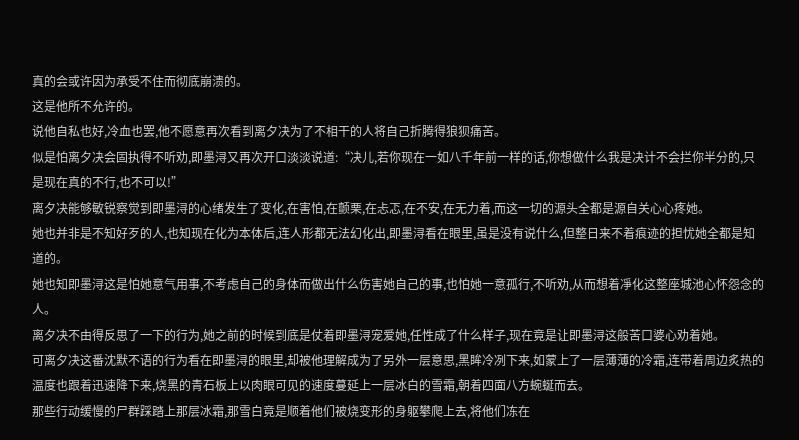真的会或许因为承受不住而彻底崩溃的。
这是他所不允许的。
说他自私也好,冷血也罢,他不愿意再次看到离夕决为了不相干的人将自己折腾得狼狈痛苦。
似是怕离夕决会固执得不听劝,即墨浔又再次开口淡淡说道:“决儿,若你现在一如八千年前一样的话,你想做什么我是决计不会拦你半分的,只是现在真的不行,也不可以!”
离夕决能够敏锐察觉到即墨浔的心绪发生了变化,在害怕,在颤栗,在忐忑,在不安,在无力着,而这一切的源头全都是源自关心心疼她。
她也并非是不知好歹的人,也知现在化为本体后,连人形都无法幻化出,即墨浔看在眼里,虽是没有说什么,但整日来不着痕迹的担忧她全都是知道的。
她也知即墨浔这是怕她意气用事,不考虑自己的身体而做出什么伤害她自己的事,也怕她一意孤行,不听劝,从而想着凈化这整座城池心怀怨念的人。
离夕决不由得反思了一下的行为,她之前的时候到底是仗着即墨浔宠爱她,任性成了什么样子,现在竟是让即墨浔这般苦口婆心劝着她。
可离夕决这番沈默不语的行为看在即墨浔的眼里,却被他理解成为了另外一层意思,黑眸冷冽下来,如蒙上了一层薄薄的冷霜,连带着周边炙热的温度也跟着迅速降下来,烧黑的青石板上以肉眼可见的速度蔓延上一层冰白的雪霜,朝着四面八方蜿蜒而去。
那些行动缓慢的尸群踩踏上那层冰霜,那雪白竟是顺着他们被烧变形的身躯攀爬上去,将他们冻在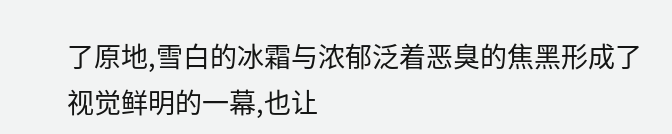了原地,雪白的冰霜与浓郁泛着恶臭的焦黑形成了视觉鲜明的一幕,也让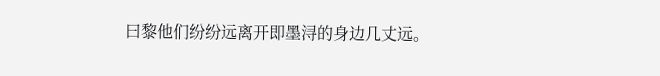曰黎他们纷纷远离开即墨浔的身边几丈远。